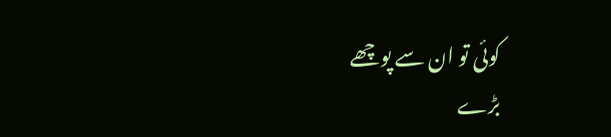کوئی تو ان سے پوچھے
بڑے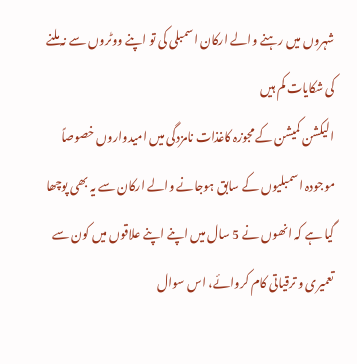شہروں میں رہنے والے ارکان اسمبلی کی تو اپنے ووٹروں سے نہ ملنے کی شکایات کم ہیں
الیکشن کمیشن کے مجوزہ کاغذات نامزدگی میں امیدواروں خصوصاً موجودہ اسمبلیوں کے سابق ہوجانے والے ارکان سے یہ بھی پوچھا گیا ہے کہ انھوں نے 5 سال میں اپنے اپنے علاقوں میں کون سے تعمیری و ترقیاتی کام کروائے، اس سوال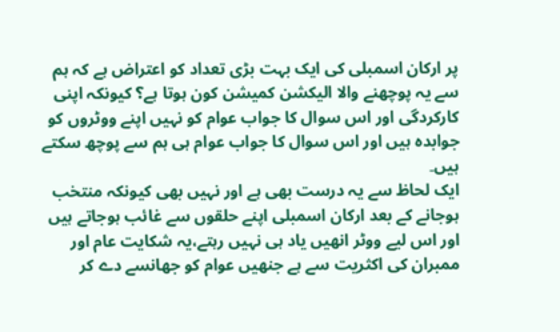پر ارکان اسمبلی کی ایک بہت بڑی تعداد کو اعتراض ہے کہ ہم سے یہ پوچھنے والا الیکشن کمیشن کون ہوتا ہے؟ کیونکہ اپنی کارکردگی اور اس سوال کا جواب عوام کو نہیں اپنے ووٹروں کو جوابدہ ہیں اور اس سوال کا جواب عوام ہی ہم سے پوچھ سکتے ہیں۔
ایک لحاظ سے یہ درست بھی ہے اور نہیں بھی کیونکہ منتخب ہوجانے کے بعد ارکان اسمبلی اپنے حلقوں سے غائب ہوجاتے ہیں اور اس لیے ووٹر انھیں یاد ہی نہیں رہتے،یہ شکایت عام اور ممبران کی اکثریت سے ہے جنھیں عوام کو جھانسے دے کر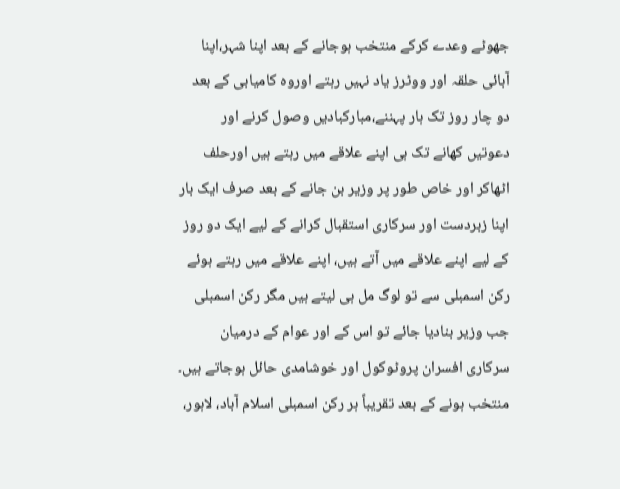جھوٹے وعدے کرکے منتخب ہوجانے کے بعد اپنا شہر،اپنا آبائی حلقہ اور ووٹرز یاد نہیں رہتے اوروہ کامیابی کے بعد دو چار روز تک ہار پہننے،مبارکبادیں وصول کرنے اور دعوتیں کھانے تک ہی اپنے علاقے میں رہتے ہیں اورحلف اٹھاکر اور خاص طور پر وزیر بن جانے کے بعد صرف ایک بار اپنا زبردست اور سرکاری استقبال کرانے کے لیے ایک دو روز کے لیے اپنے علاقے میں آتے ہیں، اپنے علاقے میں رہتے ہوئے رکن اسمبلی سے تو لوگ مل ہی لیتے ہیں مگر رکن اسمبلی جب وزیر بنادیا جائے تو اس کے اور عوام کے درمیان سرکاری افسران پروٹوکول اور خوشامدی حائل ہوجاتے ہیں۔
منتخب ہونے کے بعد تقریباً ہر رکن اسمبلی اسلام آباد، لاہور،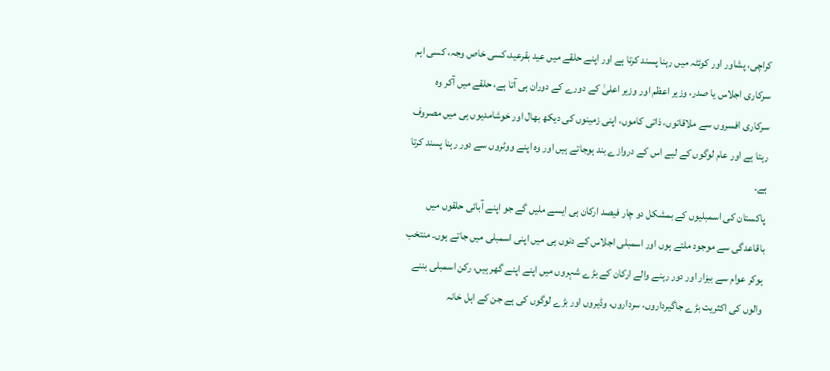کراچی، پشاور اور کوئٹہ میں رہنا پسند کرتا ہے اور اپنے حلقے میں عید بقرعید،کسی خاص وجہ، کسی اہم سرکاری اجلاس یا صدر، وزیر اعظم اور وزیر اعلیٰ کے دورے کے دوران ہی آتا ہے، حلقے میں آکر وہ سرکاری افسروں سے ملاقاتوں، ذاتی کاموں، اپنی زمینوں کی دیکھ بھال اور خوشامدیوں ہی میں مصروف رہتا ہے اور عام لوگوں کے لیے اس کے دروازے بند ہوجاتے ہیں اور وہ اپنے ووٹروں سے دور رہنا پسند کرتا ہے۔
پاکستان کی اسمبلیوں کے بمشکل دو چار فیصد ارکان ہی ایسے ملیں گے جو اپنے آبائی حلقوں میں باقاعدگی سے موجود ملتے ہوں اور اسمبلی اجلاس کے دنوں ہی میں اپنی اسمبلی میں جاتے ہوں۔ منتخب ہوکر عوام سے بیزار اور دور رہنے والے ارکان کے بڑے شہروں میں اپنے اپنے گھر ہیں، رکن اسمبلی بننے والوں کی اکثریت بڑے جاگیرداروں، سرداروں، وڈیروں اور بڑے لوگوں کی ہے جن کے اہل خانہ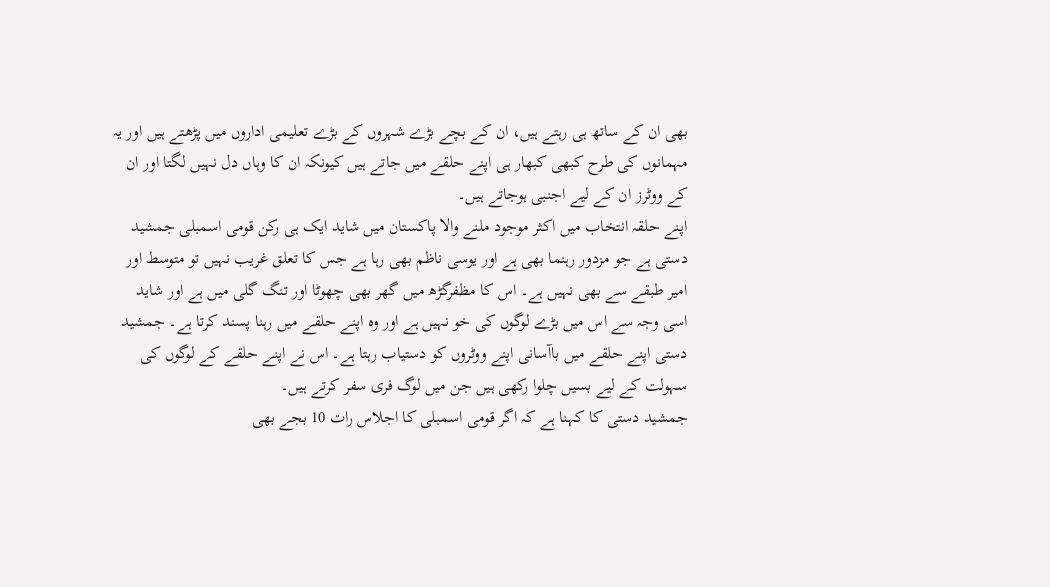بھی ان کے ساتھ ہی رہتے ہیں، ان کے بچے بڑے شہروں کے بڑے تعلیمی اداروں میں پڑھتے ہیں اور یہ مہمانوں کی طرح کبھی کبھار ہی اپنے حلقے میں جاتے ہیں کیونکہ ان کا وہاں دل نہیں لگتا اور ان کے ووٹرز ان کے لیے اجنبی ہوجاتے ہیں۔
اپنے حلقہ انتخاب میں اکثر موجود ملنے والا پاکستان میں شاید ایک ہی رکن قومی اسمبلی جمشید دستی ہے جو مزدور رہنما بھی ہے اور یوسی ناظم بھی رہا ہے جس کا تعلق غریب نہیں تو متوسط اور امیر طبقے سے بھی نہیں ہے۔ اس کا مظفرگڑھ میں گھر بھی چھوٹا اور تنگ گلی میں ہے اور شاید اسی وجہ سے اس میں بڑے لوگوں کی خو نہیں ہے اور وہ اپنے حلقے میں رہنا پسند کرتا ہے۔ جمشید دستی اپنے حلقے میں باآسانی اپنے ووٹروں کو دستیاب رہتا ہے۔ اس نے اپنے حلقے کے لوگوں کی سہولت کے لیے بسیں چلوا رکھی ہیں جن میں لوگ فری سفر کرتے ہیں۔
جمشید دستی کا کہنا ہے کہ اگر قومی اسمبلی کا اجلاس رات 10 بجے بھی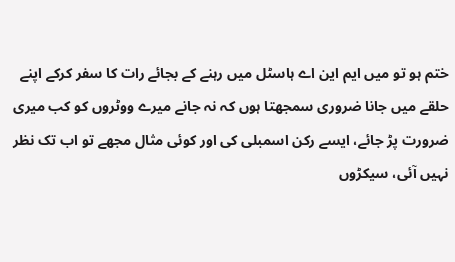ختم ہو تو میں ایم این اے ہاسٹل میں رہنے کے بجائے رات کا سفر کرکے اپنے حلقے میں جانا ضروری سمجھتا ہوں کہ نہ جانے میرے ووٹروں کو کب میری ضرورت پڑ جائے، ایسے رکن اسمبلی کی اور کوئی مثال مجھے تو اب تک نظر نہیں آئی، سیکڑوں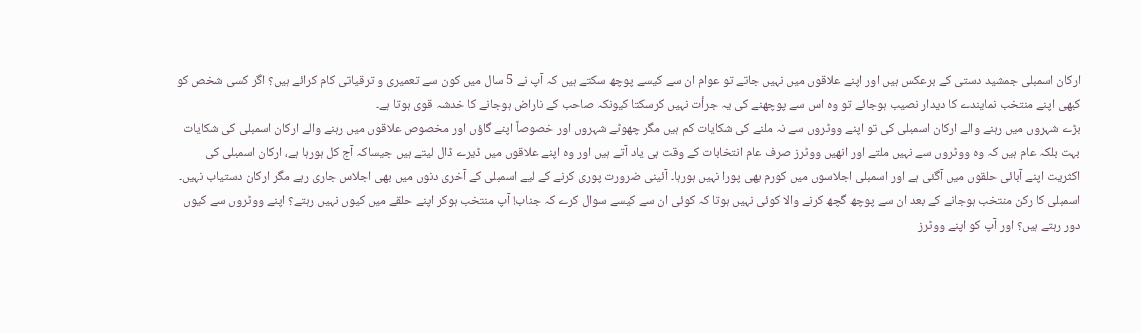ارکان اسمبلی جمشید دستی کے برعکس ہیں اور اپنے علاقوں میں نہیں جاتے تو عوام ان سے کیسے پوچھ سکتے ہیں کہ آپ نے 5 سال میں کون سے تعمیری و ترقیاتی کام کرائے ہیں؟ اگر کسی شخص کو کبھی اپنے منتخب نمایندے کا دیدار نصیب ہوجائے تو وہ اس سے پوچھنے کی یہ جرأت نہیں کرسکتا کیونکہ صاحب کے ناراض ہوجانے کا خدشہ قوی ہوتا ہے۔
بڑے شہروں میں رہنے والے ارکان اسمبلی کی تو اپنے ووٹروں سے نہ ملنے کی شکایات کم ہیں مگر چھوٹے شہروں اور خصوصاً اپنے گاؤں اور مخصوص علاقوں میں رہنے والے ارکان اسمبلی کی شکایات بہت بلکہ عام ہیں کہ وہ ووٹروں سے نہیں ملتے اور انھیں ووٹرز صرف عام انتخابات کے وقت ہی یاد آتے ہیں اور وہ اپنے علاقوں میں ڈیرے ڈال لیتے ہیں جیساکہ آج کل ہورہا ہے، ارکان اسمبلی کی اکثریت اپنے آبائی حلقوں میں آگئی ہے اور اسمبلی اجلاسوں میں کورم بھی پورا نہیں ہورہا۔ آئینی ضرورت پوری کرنے کے لیے اسمبلی کے آخری دنوں میں بھی اجلاس جاری رہے مگر ارکان دستیاب نہیں۔
اسمبلی کا رکن منتخب ہوجانے کے بعد ان سے پوچھ گچھ کرنے والا کوئی نہیں ہوتا کہ کوئی ان سے کیسے سوال کرے کہ جناب! آپ منتخب ہوکر اپنے حلقے میں کیوں نہیں رہتے؟ اپنے ووٹروں سے کیوں دور رہتے ہیں؟ اور آپ کو اپنے ووٹرز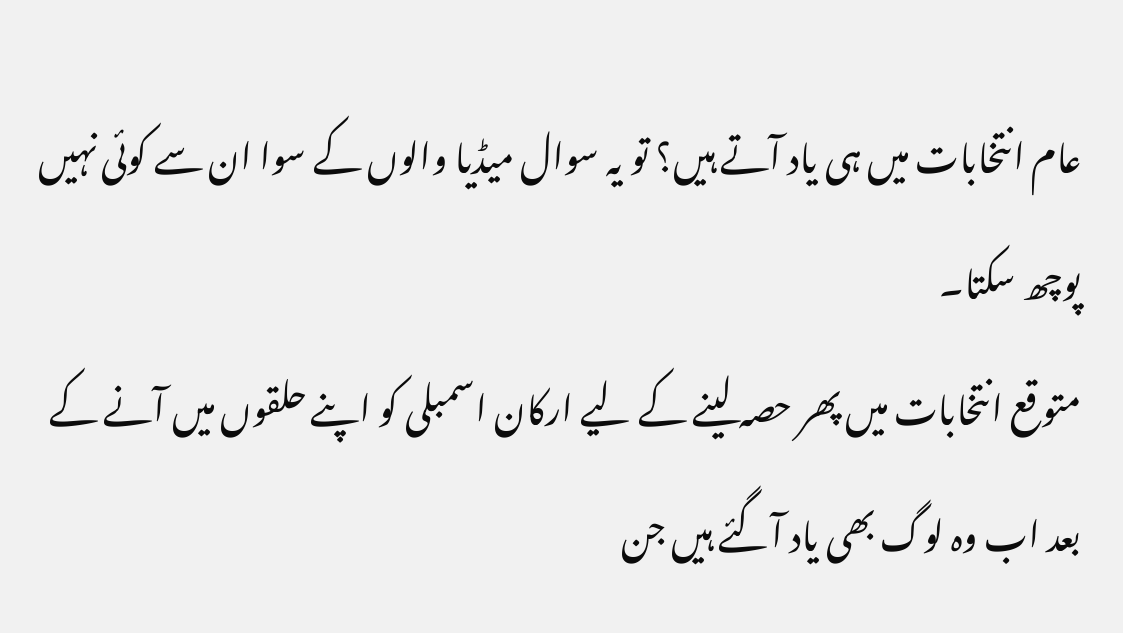عام انتخابات میں ہی یاد آتے ہیں؟ تو یہ سوال میڈیا والوں کے سوا ان سے کوئی نہیں پوچھ سکتا۔
متوقع انتخابات میں پھر حصہ لینے کے لیے ارکان اسمبلی کو اپنے حلقوں میں آنے کے بعد اب وہ لوگ بھی یاد آگئے ہیں جن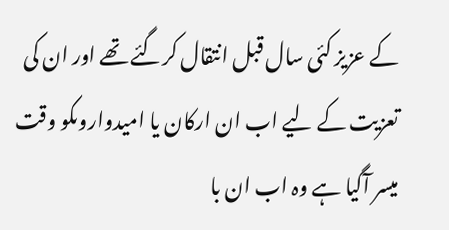کے عزیز کئی سال قبل انتقال کرگئے تھے اور ان کی تعزیت کے لیے اب ان ارکان یا امیدواروںکو وقت میسر آگیا ہے وہ اب ان با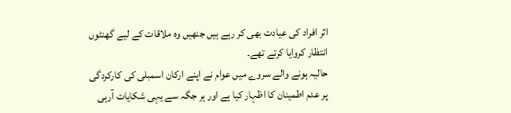اثر افراد کی عیادت بھی کر رہے ہیں جنھیں وہ ملاقات کے لیے گھنٹوں انتظار کروایا کرتے تھے۔
حالیہ ہونے والے سروے میں عوام نے اپنے ارکان اسمبلی کی کارکردگی پر عدم اطمینان کا اظہار کیا ہے اور ہر جگہ سے یہی شکایات آرہی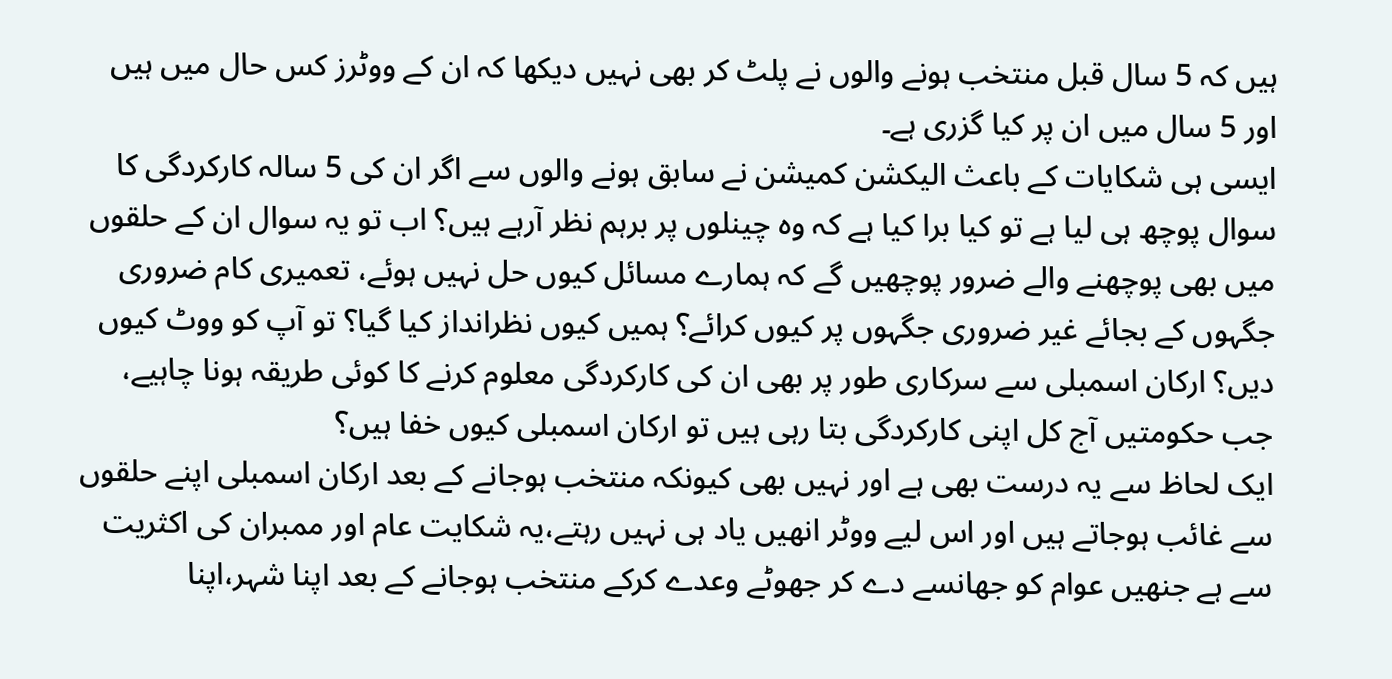ہیں کہ 5 سال قبل منتخب ہونے والوں نے پلٹ کر بھی نہیں دیکھا کہ ان کے ووٹرز کس حال میں ہیں اور 5 سال میں ان پر کیا گزری ہے۔
ایسی ہی شکایات کے باعث الیکشن کمیشن نے سابق ہونے والوں سے اگر ان کی 5 سالہ کارکردگی کا سوال پوچھ ہی لیا ہے تو کیا برا کیا ہے کہ وہ چینلوں پر برہم نظر آرہے ہیں؟ اب تو یہ سوال ان کے حلقوں میں بھی پوچھنے والے ضرور پوچھیں گے کہ ہمارے مسائل کیوں حل نہیں ہوئے، تعمیری کام ضروری جگہوں کے بجائے غیر ضروری جگہوں پر کیوں کرائے؟ ہمیں کیوں نظرانداز کیا گیا؟ تو آپ کو ووٹ کیوں دیں؟ ارکان اسمبلی سے سرکاری طور پر بھی ان کی کارکردگی معلوم کرنے کا کوئی طریقہ ہونا چاہیے، جب حکومتیں آج کل اپنی کارکردگی بتا رہی ہیں تو ارکان اسمبلی کیوں خفا ہیں؟
ایک لحاظ سے یہ درست بھی ہے اور نہیں بھی کیونکہ منتخب ہوجانے کے بعد ارکان اسمبلی اپنے حلقوں سے غائب ہوجاتے ہیں اور اس لیے ووٹر انھیں یاد ہی نہیں رہتے،یہ شکایت عام اور ممبران کی اکثریت سے ہے جنھیں عوام کو جھانسے دے کر جھوٹے وعدے کرکے منتخب ہوجانے کے بعد اپنا شہر،اپنا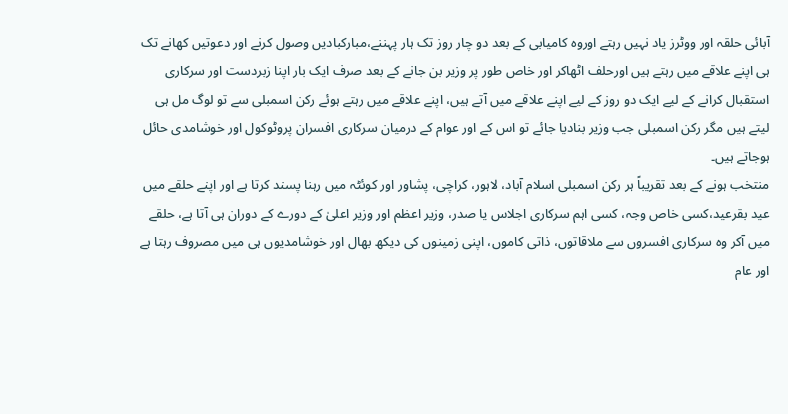آبائی حلقہ اور ووٹرز یاد نہیں رہتے اوروہ کامیابی کے بعد دو چار روز تک ہار پہننے،مبارکبادیں وصول کرنے اور دعوتیں کھانے تک ہی اپنے علاقے میں رہتے ہیں اورحلف اٹھاکر اور خاص طور پر وزیر بن جانے کے بعد صرف ایک بار اپنا زبردست اور سرکاری استقبال کرانے کے لیے ایک دو روز کے لیے اپنے علاقے میں آتے ہیں، اپنے علاقے میں رہتے ہوئے رکن اسمبلی سے تو لوگ مل ہی لیتے ہیں مگر رکن اسمبلی جب وزیر بنادیا جائے تو اس کے اور عوام کے درمیان سرکاری افسران پروٹوکول اور خوشامدی حائل ہوجاتے ہیں۔
منتخب ہونے کے بعد تقریباً ہر رکن اسمبلی اسلام آباد، لاہور، کراچی، پشاور اور کوئٹہ میں رہنا پسند کرتا ہے اور اپنے حلقے میں عید بقرعید،کسی خاص وجہ، کسی اہم سرکاری اجلاس یا صدر، وزیر اعظم اور وزیر اعلیٰ کے دورے کے دوران ہی آتا ہے، حلقے میں آکر وہ سرکاری افسروں سے ملاقاتوں، ذاتی کاموں، اپنی زمینوں کی دیکھ بھال اور خوشامدیوں ہی میں مصروف رہتا ہے اور عام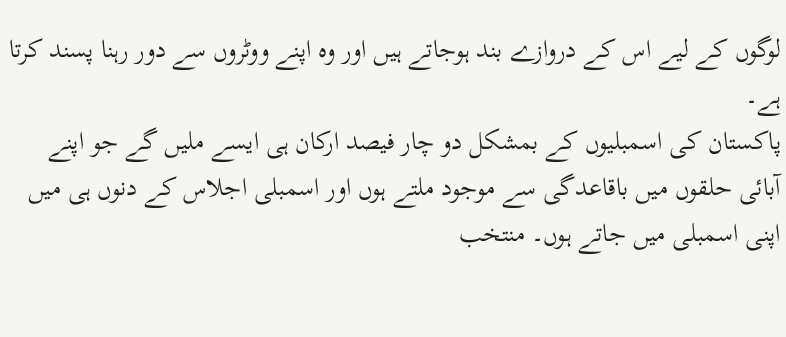لوگوں کے لیے اس کے دروازے بند ہوجاتے ہیں اور وہ اپنے ووٹروں سے دور رہنا پسند کرتا ہے۔
پاکستان کی اسمبلیوں کے بمشکل دو چار فیصد ارکان ہی ایسے ملیں گے جو اپنے آبائی حلقوں میں باقاعدگی سے موجود ملتے ہوں اور اسمبلی اجلاس کے دنوں ہی میں اپنی اسمبلی میں جاتے ہوں۔ منتخب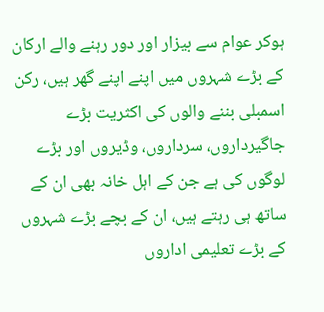ہوکر عوام سے بیزار اور دور رہنے والے ارکان کے بڑے شہروں میں اپنے اپنے گھر ہیں، رکن اسمبلی بننے والوں کی اکثریت بڑے جاگیرداروں، سرداروں، وڈیروں اور بڑے لوگوں کی ہے جن کے اہل خانہ بھی ان کے ساتھ ہی رہتے ہیں، ان کے بچے بڑے شہروں کے بڑے تعلیمی اداروں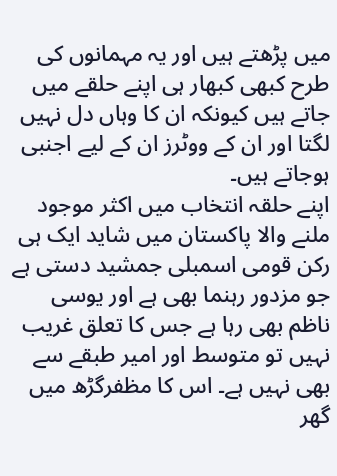میں پڑھتے ہیں اور یہ مہمانوں کی طرح کبھی کبھار ہی اپنے حلقے میں جاتے ہیں کیونکہ ان کا وہاں دل نہیں لگتا اور ان کے ووٹرز ان کے لیے اجنبی ہوجاتے ہیں۔
اپنے حلقہ انتخاب میں اکثر موجود ملنے والا پاکستان میں شاید ایک ہی رکن قومی اسمبلی جمشید دستی ہے جو مزدور رہنما بھی ہے اور یوسی ناظم بھی رہا ہے جس کا تعلق غریب نہیں تو متوسط اور امیر طبقے سے بھی نہیں ہے۔ اس کا مظفرگڑھ میں گھر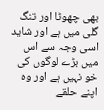بھی چھوٹا اور تنگ گلی میں ہے اور شاید اسی وجہ سے اس میں بڑے لوگوں کی خو نہیں ہے اور وہ اپنے حلقے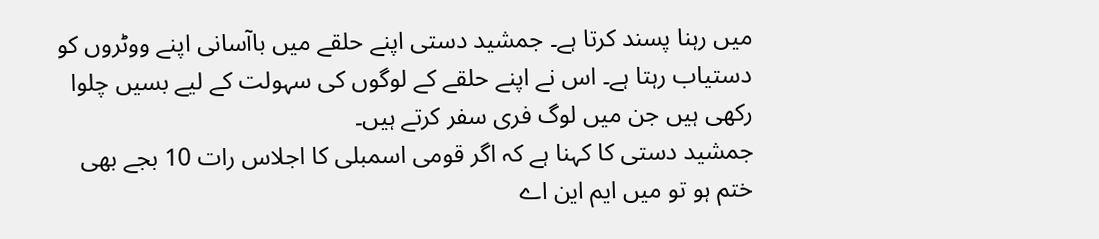میں رہنا پسند کرتا ہے۔ جمشید دستی اپنے حلقے میں باآسانی اپنے ووٹروں کو دستیاب رہتا ہے۔ اس نے اپنے حلقے کے لوگوں کی سہولت کے لیے بسیں چلوا رکھی ہیں جن میں لوگ فری سفر کرتے ہیں۔
جمشید دستی کا کہنا ہے کہ اگر قومی اسمبلی کا اجلاس رات 10 بجے بھی ختم ہو تو میں ایم این اے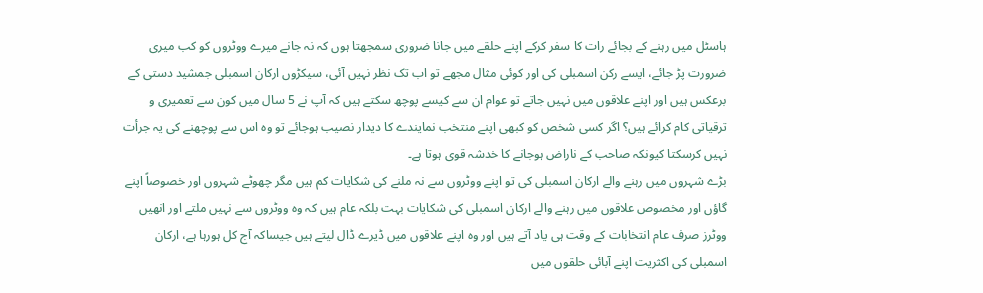ہاسٹل میں رہنے کے بجائے رات کا سفر کرکے اپنے حلقے میں جانا ضروری سمجھتا ہوں کہ نہ جانے میرے ووٹروں کو کب میری ضرورت پڑ جائے، ایسے رکن اسمبلی کی اور کوئی مثال مجھے تو اب تک نظر نہیں آئی، سیکڑوں ارکان اسمبلی جمشید دستی کے برعکس ہیں اور اپنے علاقوں میں نہیں جاتے تو عوام ان سے کیسے پوچھ سکتے ہیں کہ آپ نے 5 سال میں کون سے تعمیری و ترقیاتی کام کرائے ہیں؟ اگر کسی شخص کو کبھی اپنے منتخب نمایندے کا دیدار نصیب ہوجائے تو وہ اس سے پوچھنے کی یہ جرأت نہیں کرسکتا کیونکہ صاحب کے ناراض ہوجانے کا خدشہ قوی ہوتا ہے۔
بڑے شہروں میں رہنے والے ارکان اسمبلی کی تو اپنے ووٹروں سے نہ ملنے کی شکایات کم ہیں مگر چھوٹے شہروں اور خصوصاً اپنے گاؤں اور مخصوص علاقوں میں رہنے والے ارکان اسمبلی کی شکایات بہت بلکہ عام ہیں کہ وہ ووٹروں سے نہیں ملتے اور انھیں ووٹرز صرف عام انتخابات کے وقت ہی یاد آتے ہیں اور وہ اپنے علاقوں میں ڈیرے ڈال لیتے ہیں جیساکہ آج کل ہورہا ہے، ارکان اسمبلی کی اکثریت اپنے آبائی حلقوں میں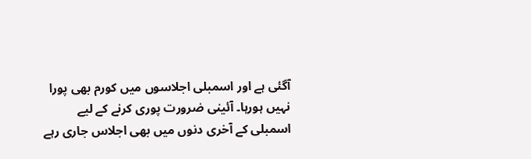آگئی ہے اور اسمبلی اجلاسوں میں کورم بھی پورا نہیں ہورہا۔ آئینی ضرورت پوری کرنے کے لیے اسمبلی کے آخری دنوں میں بھی اجلاس جاری رہے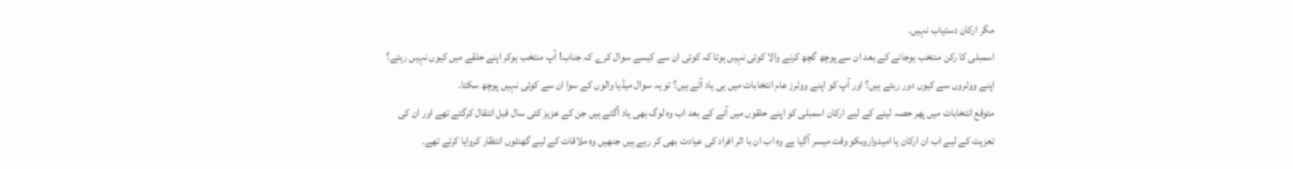مگر ارکان دستیاب نہیں۔
اسمبلی کا رکن منتخب ہوجانے کے بعد ان سے پوچھ گچھ کرنے والا کوئی نہیں ہوتا کہ کوئی ان سے کیسے سوال کرے کہ جناب! آپ منتخب ہوکر اپنے حلقے میں کیوں نہیں رہتے؟ اپنے ووٹروں سے کیوں دور رہتے ہیں؟ اور آپ کو اپنے ووٹرز عام انتخابات میں ہی یاد آتے ہیں؟ تو یہ سوال میڈیا والوں کے سوا ان سے کوئی نہیں پوچھ سکتا۔
متوقع انتخابات میں پھر حصہ لینے کے لیے ارکان اسمبلی کو اپنے حلقوں میں آنے کے بعد اب وہ لوگ بھی یاد آگئے ہیں جن کے عزیز کئی سال قبل انتقال کرگئے تھے اور ان کی تعزیت کے لیے اب ان ارکان یا امیدواروںکو وقت میسر آگیا ہے وہ اب ان با اثر افراد کی عیادت بھی کر رہے ہیں جنھیں وہ ملاقات کے لیے گھنٹوں انتظار کروایا کرتے تھے۔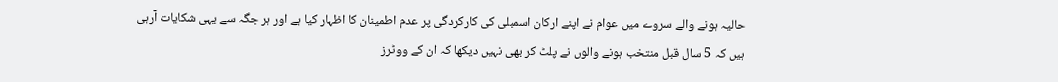حالیہ ہونے والے سروے میں عوام نے اپنے ارکان اسمبلی کی کارکردگی پر عدم اطمینان کا اظہار کیا ہے اور ہر جگہ سے یہی شکایات آرہی ہیں کہ 5 سال قبل منتخب ہونے والوں نے پلٹ کر بھی نہیں دیکھا کہ ان کے ووٹرز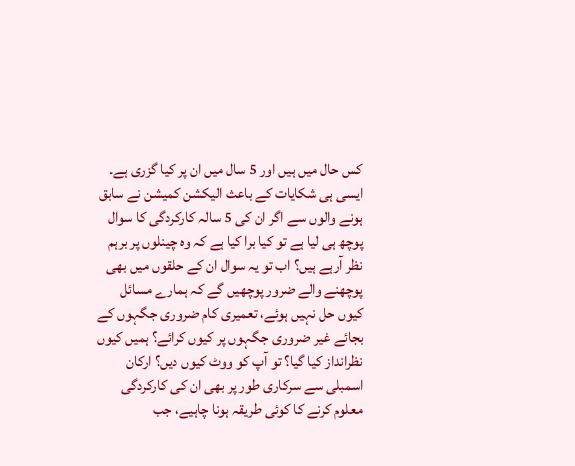کس حال میں ہیں اور 5 سال میں ان پر کیا گزری ہے۔
ایسی ہی شکایات کے باعث الیکشن کمیشن نے سابق ہونے والوں سے اگر ان کی 5 سالہ کارکردگی کا سوال پوچھ ہی لیا ہے تو کیا برا کیا ہے کہ وہ چینلوں پر برہم نظر آرہے ہیں؟ اب تو یہ سوال ان کے حلقوں میں بھی پوچھنے والے ضرور پوچھیں گے کہ ہمارے مسائل کیوں حل نہیں ہوئے، تعمیری کام ضروری جگہوں کے بجائے غیر ضروری جگہوں پر کیوں کرائے؟ ہمیں کیوں نظرانداز کیا گیا؟ تو آپ کو ووٹ کیوں دیں؟ ارکان اسمبلی سے سرکاری طور پر بھی ان کی کارکردگی معلوم کرنے کا کوئی طریقہ ہونا چاہیے، جب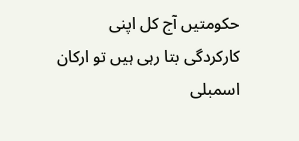حکومتیں آج کل اپنی کارکردگی بتا رہی ہیں تو ارکان اسمبلی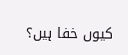کیوں خفا ہیں؟